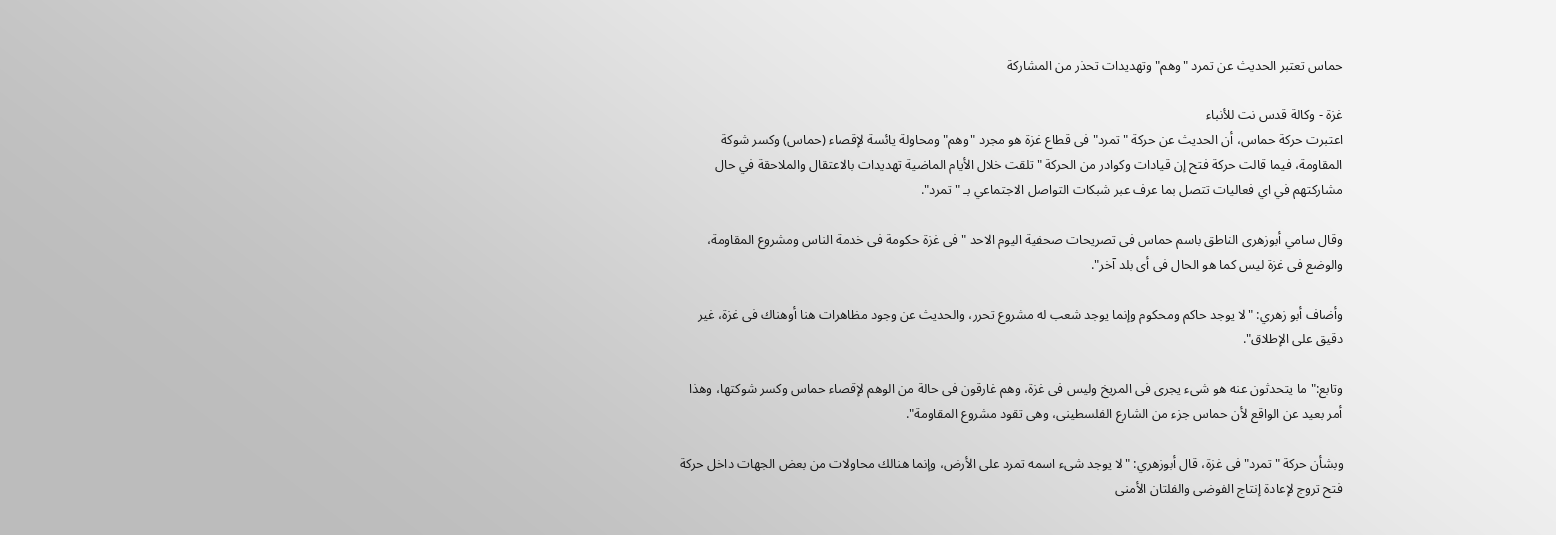حماس تعتبر الحديث عن تمرد "وهم" وتهديدات تحذر من المشاركة

غزة - وكالة قدس نت للأنباء
اعتبرت حركة حماس، أن الحديث عن حركة "تمرد" فى قطاع غزة هو مجرد "وهم" ومحاولة يائسة لإقصاء (حماس) وكسر شوكة المقاومة، فيما قالت حركة فتح إن قيادات وكوادر من الحركة "تلقت خلال الأيام الماضية تهديدات بالاعتقال والملاحقة في حال مشاركتهم في اي فعاليات تتصل بما عرف عبر شبكات التواصل الاجتماعي بـ "تمرد".

وقال سامي أبوزهرى الناطق باسم حماس فى تصريحات صحفية اليوم الاحد "فى غزة حكومة فى خدمة الناس ومشروع المقاومة، والوضع فى غزة ليس كما هو الحال فى أى بلد آخر".

وأضاف أبو زهري: "لا يوجد حاكم ومحكوم وإنما يوجد شعب له مشروع تحرر، والحديث عن وجود مظاهرات هنا أوهناك فى غزة، غير دقيق على الإطلاق".

وتابع:" ما يتحدثون عنه هو شىء يجرى فى المريخ وليس فى غزة، وهم غارقون فى حالة من الوهم لإقصاء حماس وكسر شوكتها، وهذا أمر بعيد عن الواقع لأن حماس جزء من الشارع الفلسطينى، وهى تقود مشروع المقاومة".

وبشأن حركة "تمرد" فى غزة، قال أبوزهري: "لا يوجد شىء اسمه تمرد على الأرض، وإنما هنالك محاولات من بعض الجهات داخل حركة فتح تروج لإعادة إنتاج الفوضى والفلتان الأمنى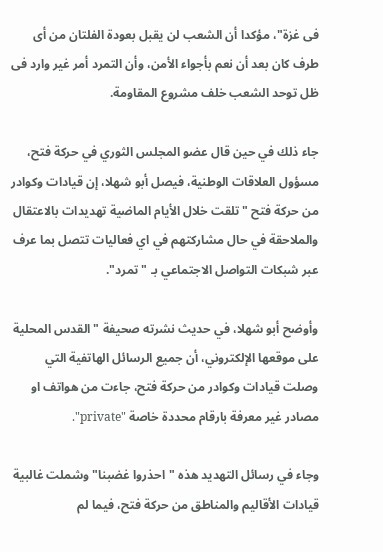فى غزة"، مؤكدا أن الشعب لن يقبل بعودة الفلتان من أى طرف كان بعد أن نعم بأجواء الأمن، وأن التمرد أمر غير وارد فى ظل توحد الشعب خلف مشروع المقاومة.

جاء ذلك في حين قال عضو المجلس الثوري في حركة فتح، مسؤول العلاقات الوطنية، فيصل أبو شهلا، إن قيادات وكوادر من حركة فتح "تلقت خلال الأيام الماضية تهديدات بالاعتقال والملاحقة في حال مشاركتهم في اي فعاليات تتصل بما عرف عبر شبكات التواصل الاجتماعي بـ "تمرد".

وأوضح أبو شهلا، في حديث نشرته صحيفة "القدس المحلية على موقعها الإلكتروني، أن جميع الرسائل الهاتفية التي وصلت قيادات وكوادر من حركة فتح، جاءت من هواتف او مصادر غير معرفة بارقام محددة خاصة "private".

وجاء في رسائل التهديد هذه "احذروا غضبنا" وشملت غالبية قيادات الأقاليم والمناطق من حركة فتح، فيما لم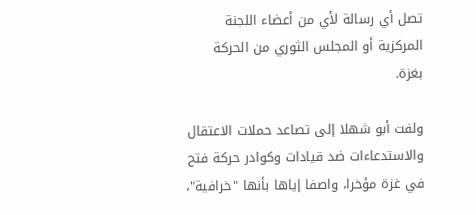تصل أي رسالة لأي من أعضاء اللجنة المركزية أو المجلس الثوري من الحركة بغزة.

ولفت أبو شهلا إلى تصاعد حملات الاعتقال والاستدعاءات ضد قيادات وكوادر حركة فتح في غزة مؤخرا، واصفا إياها بأنها "خرافية"،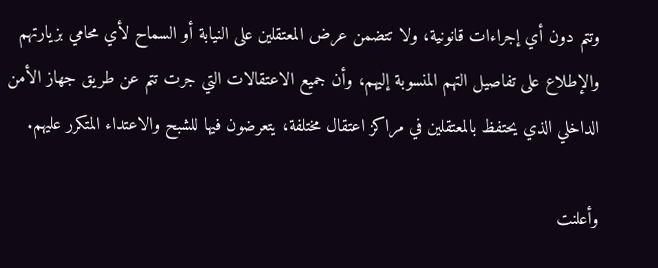وتتم دون أي إجراءات قانونية، ولا تتضمن عرض المعتقلين على النيابة أو السماح لأي محامي بزيارتهم والإطلاع على تفاصيل التهم المنسوبة إليهم، وأن جميع الاعتقالات التي جرت تتم عن طريق جهاز الأمن الداخلي الذي يحتفظ بالمعتقلين في مراكز اعتقال مختلفة، يتعرضون فيها للشبح والاعتداء المتكرر عليهم.

وأعلنت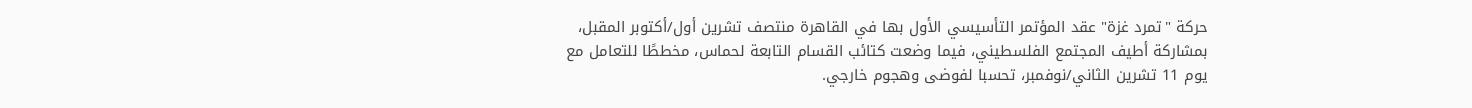حركة "تمرد غزة" عقد المؤتمر التأسيسي الأول بها في القاهرة منتصف تشرين أول/أكتوبر المقبل، بمشاركة أطيف المجتمع الفلسطيني، فيما وضعت كتائب القسام التابعة لحماس، مخططًا للتعامل مع يوم 11 تشرين الثاني/نوفمبر، تحسبا لفوضى وهجوم خارجي.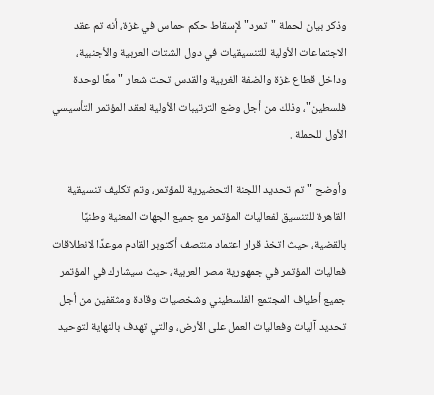وذكر بيان لحملة "تمرد" لإسقاط حكم حماس في غزة، أنه تم عقد الاجتماعات الأولية للتنسيقيات في دول الشتات العربية والأجنبية، وداخل قطاع غزة والضفة الغربية والقدس تحت شعار "معًا لوحدة فلسطين"، وذلك من أجل وضع الترتيبات الأولية لعقد المؤتمر التأسيسي الأول للحملة .

وأوضح "تم تحديد اللجنة التحضيرية للمؤتمر، وتم تكليف تنسيقية القاهرة للتنسيق لفعاليات المؤتمر مع جميع الجهات المعنية وطنيًا بالقضية، حيث اتخذ قرار اعتماد منتصف أكتوبر القادم موعدًا لانطلاقات فعاليات المؤتمر في جمهورية مصر العربية، حيث سيشارك في المؤتمر جميع أطياف المجتمع الفلسطيني وشخصيات وقادة ومثقفين من أجل تحديد آليات وفعاليات العمل على الأرض، والتي تهدف بالنهاية لتوحيد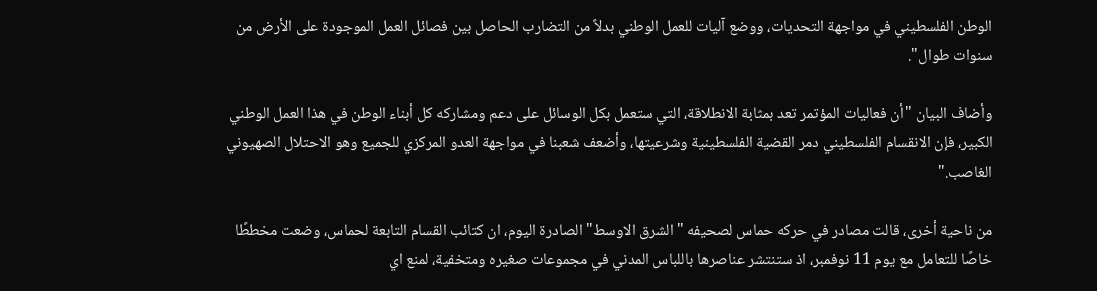الوطن الفلسطيني في مواجهة التحديات، ووضع آليات للعمل الوطني بدلاً من التضارب الحاصل بين فصائل العمل الموجودة على الأرض من سنوات طوال".

وأضاف البيان "أن فعاليات المؤتمر تعد بمثابة الانطلاقة، التي ستعمل بكل الوسائل على دعم ومشاركه كل أبناء الوطن في هذا العمل الوطني الكبير، فإن الانقسام الفلسطيني دمر القضية الفلسطينية وشرعيتها، وأضعف شعبنا في مواجهة العدو المركزي للجميع وهو الاحتلال الصهيوني الغاصب."

من ناحية أخرى، قالت مصادر في حركه حماس لصحيفه "الشرق الاوسط" الصادرة اليوم، ان كتائب القسام التابعة لحماس، وضعت مخططًا خاصًا للتعامل مع يوم 11 نوفمبر، اذ ستنتشر عناصرها باللباس المدني في مجموعات صغيره ومتخفية، لمنع اي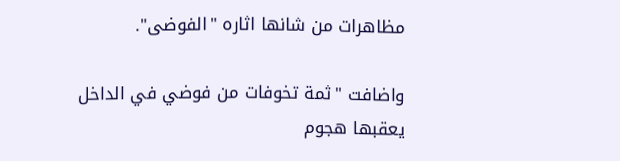مظاهرات من شانها اثاره "الفوضى".

واضافت "ثمة تخوفات من فوضي في الداخل يعقبها هجوم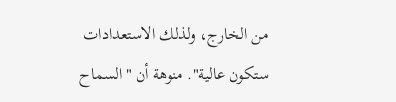من الخارج، ولذلك الاستعدادات ستكون عالية". منوهة أن "السماح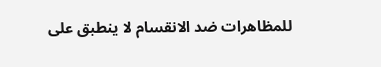للمظاهرات ضد الانقسام لا ينطبق على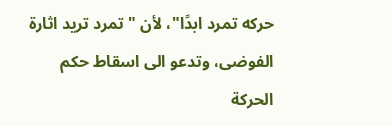حركه تمرد ابدًا"، لأن "تمرد تريد اثارة الفوضى، وتدعو الى اسقاط حكم الحركة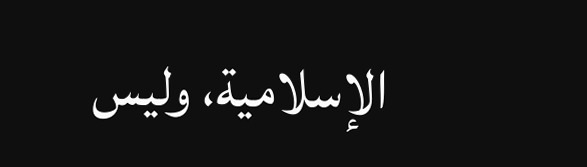الإسلامية، وليس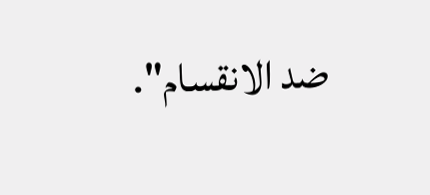ضد الانقسام".